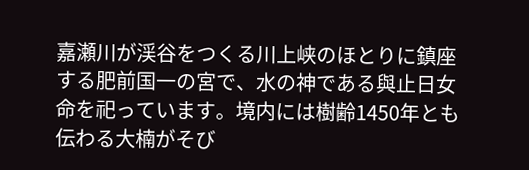嘉瀬川が渓谷をつくる川上峡のほとりに鎮座する肥前国一の宮で、水の神である與止日女命を祀っています。境内には樹齢1450年とも伝わる大楠がそび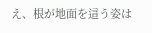え、根が地面を這う姿は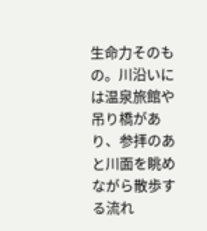生命力そのもの。川沿いには温泉旅館や吊り橋があり、参拝のあと川面を眺めながら散歩する流れ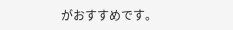がおすすめです。